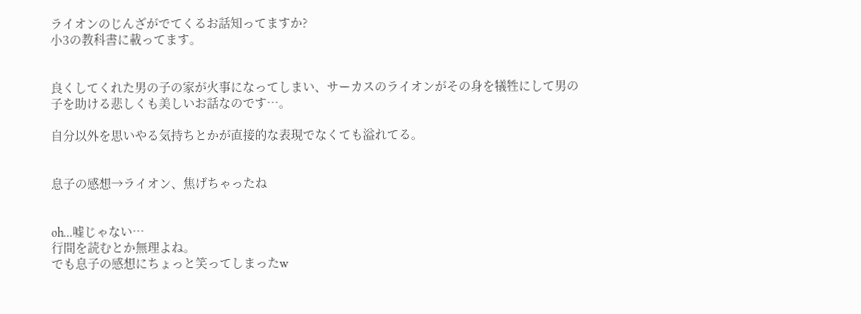ライオンのじんざがでてくるお話知ってますか?
小3の教科書に載ってます。


良くしてくれた男の子の家が火事になってしまい、サーカスのライオンがその身を犠牲にして男の子を助ける悲しくも美しいお話なのです…。

自分以外を思いやる気持ちとかが直接的な表現でなくても溢れてる。


息子の感想→ライオン、焦げちゃったね


oh…嘘じゃない…
行間を読むとか無理よね。
でも息子の感想にちょっと笑ってしまったw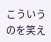こういうのを笑え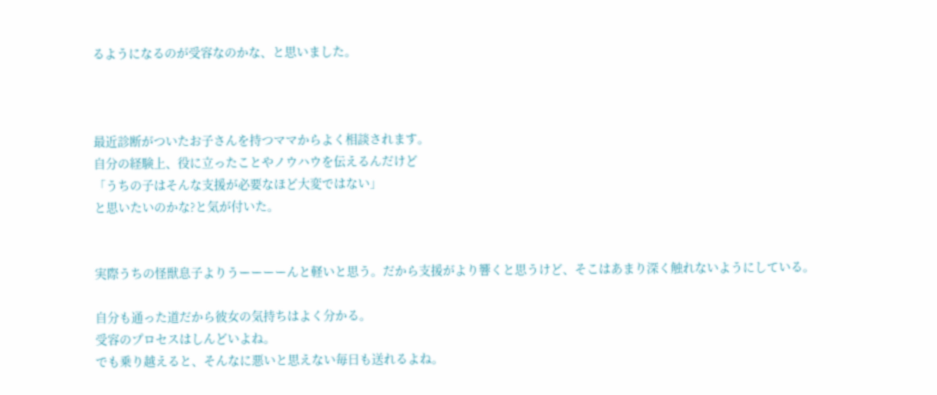るようになるのが受容なのかな、と思いました。



最近診断がついたお子さんを持つママからよく相談されます。
自分の経験上、役に立ったことやノウハウを伝えるんだけど
「うちの子はそんな支援が必要なほど大変ではない」
と思いたいのかな?と気が付いた。


実際うちの怪獣息子よりうーーーーんと軽いと思う。だから支援がより響くと思うけど、そこはあまり深く触れないようにしている。

自分も通った道だから彼女の気持ちはよく分かる。
受容のプロセスはしんどいよね。
でも乗り越えると、そんなに悪いと思えない毎日も送れるよね。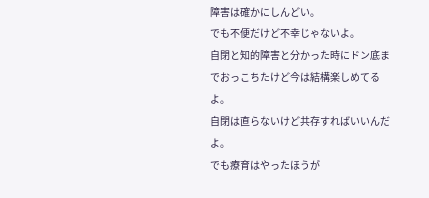障害は確かにしんどい。
でも不便だけど不幸じゃないよ。
自閉と知的障害と分かった時にドン底までおっこちたけど今は結構楽しめてるよ。
自閉は直らないけど共存すればいいんだよ。
でも療育はやったほうが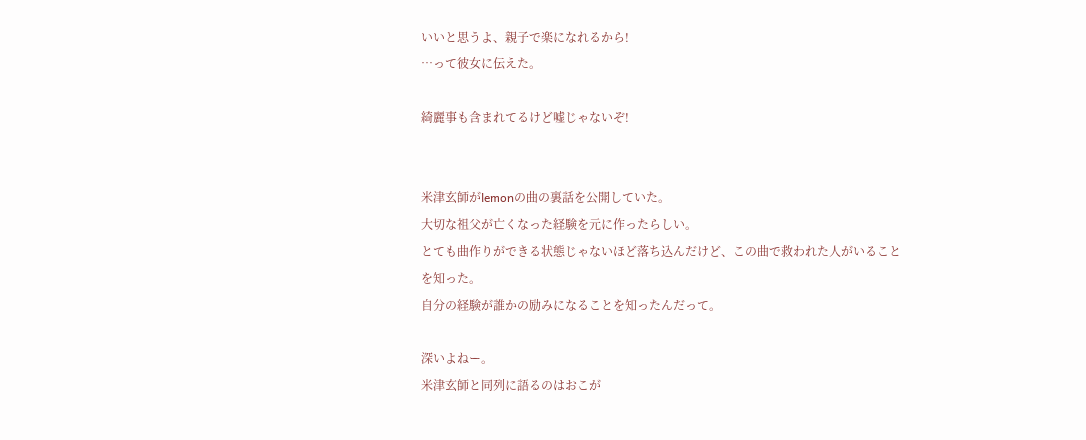いいと思うよ、親子で楽になれるから!
…って彼女に伝えた。

綺麗事も含まれてるけど嘘じゃないぞ!


米津玄師がlemonの曲の裏話を公開していた。
大切な祖父が亡くなった経験を元に作ったらしい。
とても曲作りができる状態じゃないほど落ち込んだけど、この曲で救われた人がいることを知った。
自分の経験が誰かの励みになることを知ったんだって。

深いよねー。
米津玄師と同列に語るのはおこが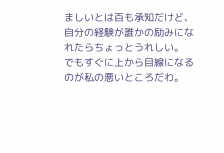ましいとは百も承知だけど、自分の経験が誰かの励みになれたらちょっとうれしい。
でもすぐに上から目線になるのが私の悪いところだわ。